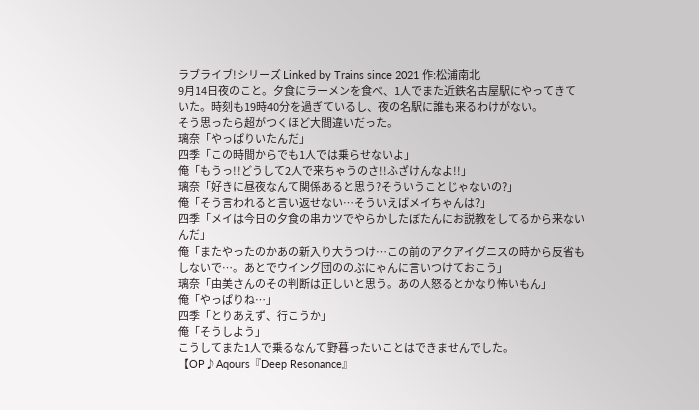ラブライブ!シリーズ Linked by Trains since 2021 作:松浦南北
9月14日夜のこと。夕食にラーメンを食べ、1人でまた近鉄名古屋駅にやってきていた。時刻も19時40分を過ぎているし、夜の名駅に誰も来るわけがない。
そう思ったら超がつくほど大間違いだった。
璃奈「やっぱりいたんだ」
四季「この時間からでも1人では乗らせないよ」
俺「もうっ!!どうして2人で来ちゃうのさ!!ふざけんなよ!!」
璃奈「好きに昼夜なんて関係あると思う?そういうことじゃないの?」
俺「そう言われると言い返せない…そういえばメイちゃんは?」
四季「メイは今日の夕食の串カツでやらかしたぼたんにお説教をしてるから来ないんだ」
俺「またやったのかあの新入り大うつけ…この前のアクアイグニスの時から反省もしないで…。あとでウイング団ののぶにゃんに言いつけておこう」
璃奈「由美さんのその判断は正しいと思う。あの人怒るとかなり怖いもん」
俺「やっぱりね…」
四季「とりあえず、行こうか」
俺「そうしよう」
こうしてまた1人で乗るなんて野暮ったいことはできませんでした。
【OP♪Aqours『Deep Resonance』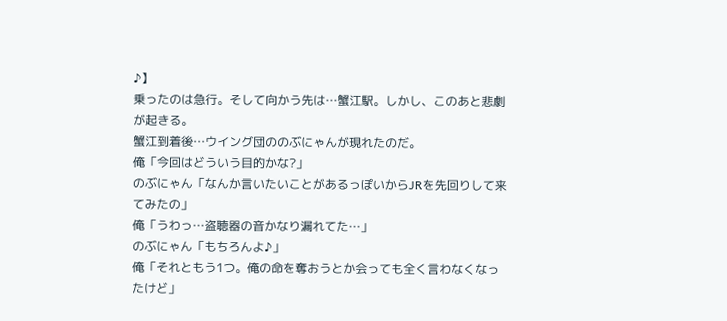♪】
乗ったのは急行。そして向かう先は…蟹江駅。しかし、このあと悲劇が起きる。
蟹江到着後…ウイング団ののぶにゃんが現れたのだ。
俺「今回はどういう目的かな?」
のぶにゃん「なんか言いたいことがあるっぽいからJRを先回りして来てみたの」
俺「うわっ…盗聴器の音かなり漏れてた…」
のぶにゃん「もちろんよ♪」
俺「それともう1つ。俺の命を奪おうとか会っても全く言わなくなったけど」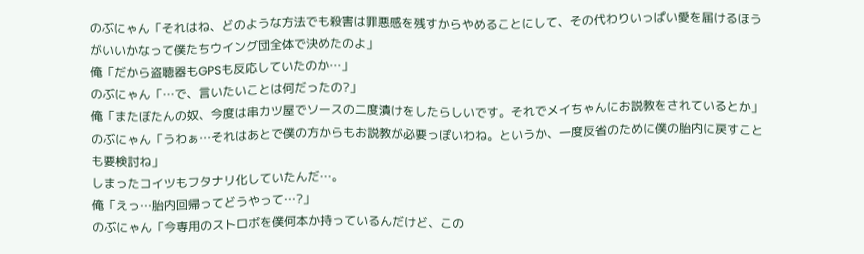のぶにゃん「それはね、どのような方法でも殺害は罪悪感を残すからやめることにして、その代わりいっぱい愛を届けるほうがいいかなって僕たちウイング団全体で決めたのよ」
俺「だから盗聴器もGPSも反応していたのか…」
のぶにゃん「…で、言いたいことは何だったの?」
俺「またぼたんの奴、今度は串カツ屋でソースの二度漬けをしたらしいです。それでメイちゃんにお説教をされているとか」
のぶにゃん「うわぁ…それはあとで僕の方からもお説教が必要っぽいわね。というか、一度反省のために僕の胎内に戻すことも要検討ね」
しまったコイツもフタナリ化していたんだ…。
俺「えっ…胎内回帰ってどうやって…?」
のぶにゃん「今専用のストロボを僕何本か持っているんだけど、この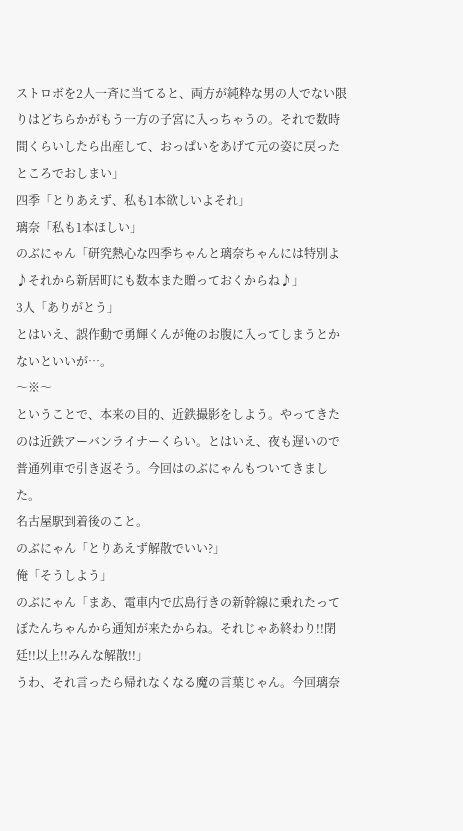ストロボを2人一斉に当てると、両方が純粋な男の人でない限りはどちらかがもう一方の子宮に入っちゃうの。それで数時間くらいしたら出産して、おっぱいをあげて元の姿に戻ったところでおしまい」
四季「とりあえず、私も1本欲しいよそれ」
璃奈「私も1本ほしい」
のぶにゃん「研究熱心な四季ちゃんと璃奈ちゃんには特別よ♪それから新居町にも数本また贈っておくからね♪」
3人「ありがとう」
とはいえ、誤作動で勇輝くんが俺のお腹に入ってしまうとかないといいが…。
〜※〜
ということで、本来の目的、近鉄撮影をしよう。やってきたのは近鉄アーバンライナーくらい。とはいえ、夜も遅いので普通列車で引き返そう。今回はのぶにゃんもついてきました。
名古屋駅到着後のこと。
のぶにゃん「とりあえず解散でいい?」
俺「そうしよう」
のぶにゃん「まあ、電車内で広島行きの新幹線に乗れたってぼたんちゃんから通知が来たからね。それじゃあ終わり!!閉廷!!以上!!みんな解散!!」
うわ、それ言ったら帰れなくなる魔の言葉じゃん。今回璃奈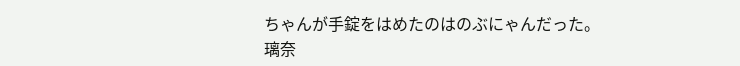ちゃんが手錠をはめたのはのぶにゃんだった。
璃奈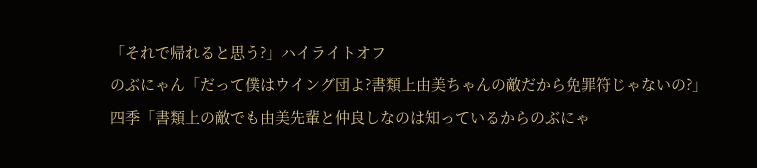「それで帰れると思う?」ハイライトオフ
のぶにゃん「だって僕はウイング団よ?書類上由美ちゃんの敵だから免罪符じゃないの?」
四季「書類上の敵でも由美先輩と仲良しなのは知っているからのぶにゃ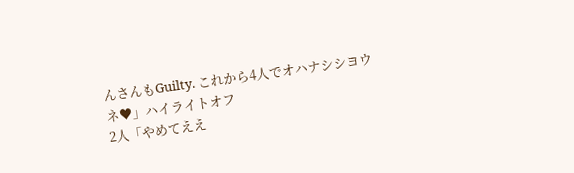んさんもGuilty. これから4人でオハナシシヨウネ♥」ハイライトオフ
2人「やめてええ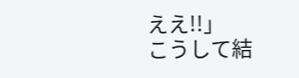ええ!!」
こうして結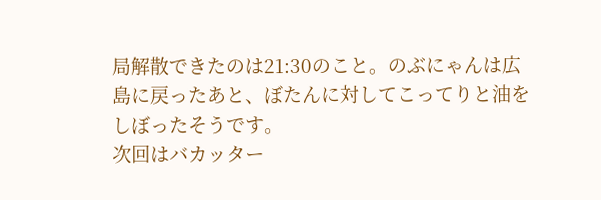局解散できたのは21:30のこと。のぶにゃんは広島に戻ったあと、ぼたんに対してこってりと油をしぼったそうです。
次回はバカッター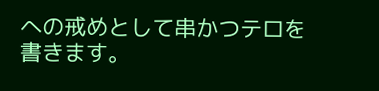への戒めとして串かつテロを書きます。